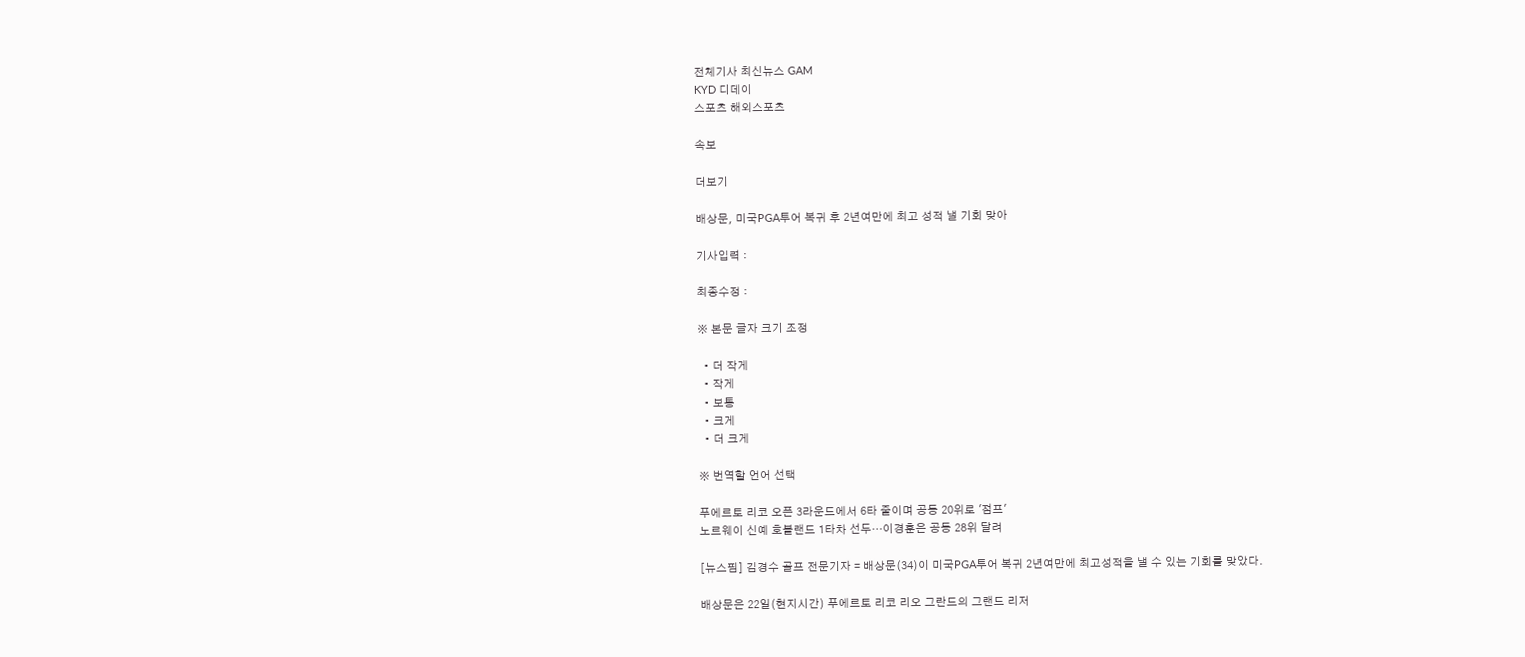전체기사 최신뉴스 GAM
KYD 디데이
스포츠 해외스포츠

속보

더보기

배상문, 미국PGA투어 복귀 후 2년여만에 최고 성적 낼 기회 맞아

기사입력 :

최종수정 :

※ 본문 글자 크기 조정

  • 더 작게
  • 작게
  • 보통
  • 크게
  • 더 크게

※ 번역할 언어 선택

푸에르토 리코 오픈 3라운드에서 6타 줄이며 공동 20위로 '점프'
노르웨이 신예 호블랜드 1타차 선두…이경훈은 공동 28위 달려

[뉴스핌] 김경수 골프 전문기자 = 배상문(34)이 미국PGA투어 복귀 2년여만에 최고성적을 낼 수 있는 기회를 맞았다.

배상문은 22일(현지시간) 푸에르토 리코 리오 그란드의 그랜드 리저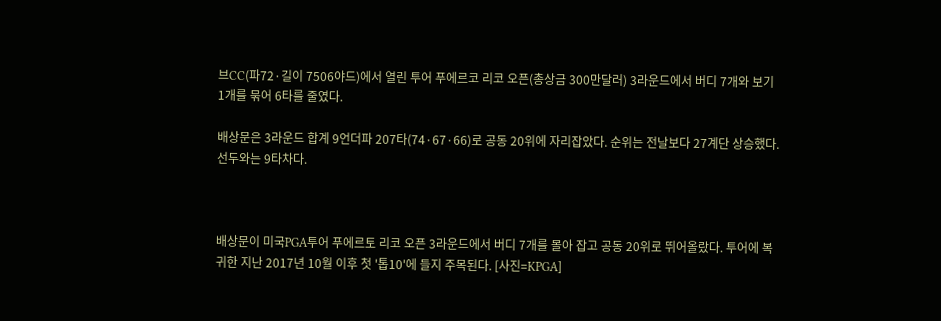브CC(파72·길이 7506야드)에서 열린 투어 푸에르코 리코 오픈(총상금 300만달러) 3라운드에서 버디 7개와 보기 1개를 묶어 6타를 줄였다.

배상문은 3라운드 합계 9언더파 207타(74·67·66)로 공동 20위에 자리잡았다. 순위는 전날보다 27계단 상승했다. 선두와는 9타차다.



배상문이 미국PGA투어 푸에르토 리코 오픈 3라운드에서 버디 7개를 몰아 잡고 공동 20위로 뛰어올랐다. 투어에 복귀한 지난 2017년 10월 이후 첫 '톱10'에 들지 주목된다. [사진=KPGA]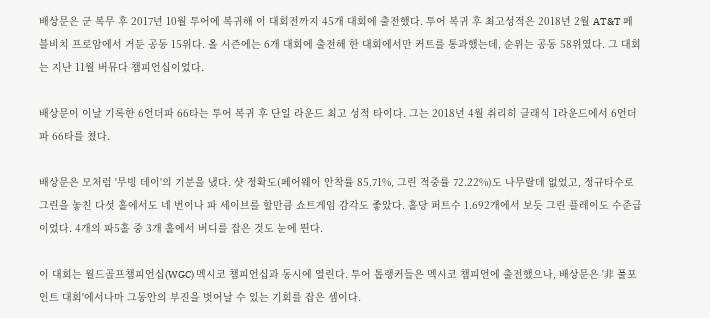배상문은 군 복무 후 2017년 10월 투어에 복귀해 이 대회전까지 45개 대회에 출전했다. 투어 복귀 후 최고성적은 2018년 2월 AT&T 페블비치 프로암에서 거둔 공동 15위다. 올 시즌에는 6개 대회에 출전해 한 대회에서만 커트를 통과했는데, 순위는 공동 58위였다. 그 대회는 지난 11월 버뮤다 챔피언십이었다.

배상문이 이날 기록한 6언더파 66타는 투어 복귀 후 단일 라운드 최고 성적 타이다. 그는 2018년 4월 취리히 클래식 1라운드에서 6언더파 66타를 쳤다.

배상문은 모처럼 '무빙 데이'의 기분을 냈다. 샷 정확도(페어웨이 안착률 85.71%, 그린 적중률 72.22%)도 나무랄데 없었고, 정규타수로 그린을 놓친 다섯 홀에서도 네 번이나 파 세이브를 할만큼 쇼트게임 감각도 좋았다. 홀당 퍼트수 1.692개에서 보듯 그린 플레이도 수준급이었다. 4개의 파5홀 중 3개 홀에서 버디를 잡은 것도 눈에 띈다.

이 대회는 월드골프챔피언십(WGC) 멕시코 챔피언십과 동시에 열린다. 투어 톱랭커들은 멕시코 챔피언에 출전했으나, 배상문은 '非 풀포인트 대회'에서나마 그동안의 부진을 벗어날 수 있는 기회를 잡은 셈이다.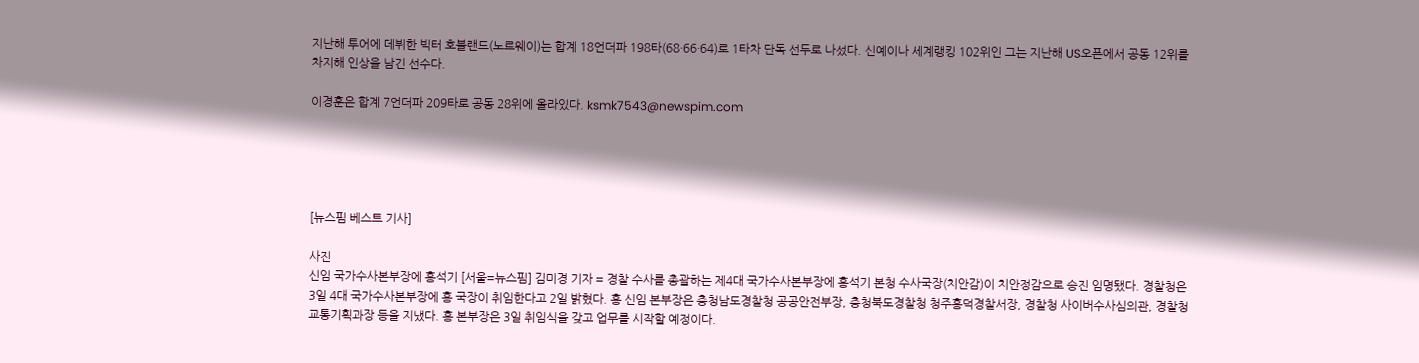지난해 투어에 데뷔한 빅터 호블랜드(노르웨이)는 합계 18언더파 198타(68·66·64)로 1타차 단독 선두로 나섰다. 신예이나 세계랭킹 102위인 그는 지난해 US오픈에서 공동 12위를 차지해 인상을 남긴 선수다.

이경훈은 합계 7언더파 209타로 공동 28위에 올라있다. ksmk7543@newspim.com





[뉴스핌 베스트 기사]

사진
신임 국가수사본부장에 홍석기 [서울=뉴스핌] 김미경 기자 = 경찰 수사를 총괄하는 제4대 국가수사본부장에 홍석기 본청 수사국장(치안감)이 치안정감으로 승진 임명됐다. 경찰청은 3일 4대 국가수사본부장에 홍 국장이 취임한다고 2일 밝혔다. 홍 신임 본부장은 충청남도경찰청 공공안전부장, 충청북도경찰청 청주흥덕경찰서장, 경찰청 사이버수사심의관, 경찰청 교통기획과장 등을 지냈다. 홍 본부장은 3일 취임식을 갖고 업무를 시작할 예정이다.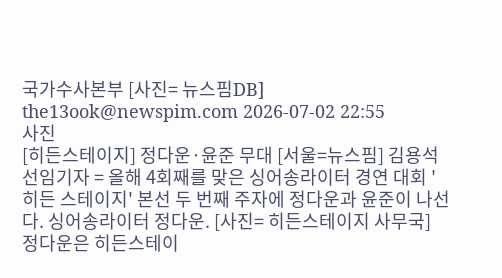국가수사본부 [사진= 뉴스핌DB] the13ook@newspim.com 2026-07-02 22:55
사진
[히든스테이지] 정다운·윤준 무대 [서울=뉴스핌] 김용석 선임기자 = 올해 4회째를 맞은 싱어송라이터 경연 대회 '히든 스테이지' 본선 두 번째 주자에 정다운과 윤준이 나선다. 싱어송라이터 정다운. [사진= 히든스테이지 사무국] 정다운은 히든스테이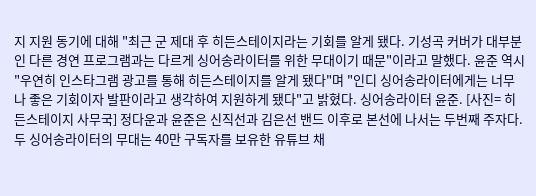지 지원 동기에 대해 "최근 군 제대 후 히든스테이지라는 기회를 알게 됐다. 기성곡 커버가 대부분인 다른 경연 프로그램과는 다르게 싱어송라이터를 위한 무대이기 때문"이라고 말했다. 윤준 역시 "우연히 인스타그램 광고를 통해 히든스테이지를 알게 됐다"며 "인디 싱어송라이터에게는 너무나 좋은 기회이자 발판이라고 생각하여 지원하게 됐다"고 밝혔다. 싱어송라이터 윤준. [사진= 히든스테이지 사무국] 정다운과 윤준은 신직선과 김은선 밴드 이후로 본선에 나서는 두번째 주자다. 두 싱어송라이터의 무대는 40만 구독자를 보유한 유튜브 채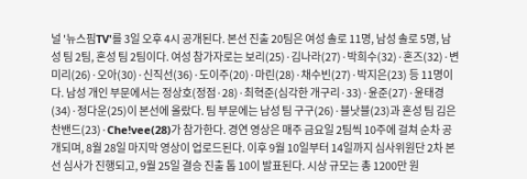널 '뉴스핌TV'를 3일 오후 4시 공개된다. 본선 진출 20팀은 여성 솔로 11명, 남성 솔로 5명, 남성 팀 2팀, 혼성 팀 2팀이다. 여성 참가자로는 보리(25)·김나라(27)·박희수(32)·혼즈(32)·변미리(26)·오아(30)·신직선(36)·도이주(20)·마린(28)·채수빈(27)·박지은(23) 등 11명이다. 남성 개인 부문에서는 정상호(정점·28)·최혁준(심각한 개구리·33)·윤준(27)·윤태경(34)·정다운(25)이 본선에 올랐다. 팀 부문에는 남성 팀 구구(26)·블낫블(23)과 혼성 팀 김은찬밴드(23)·Che!vee(28)가 참가한다. 경연 영상은 매주 금요일 2팀씩 10주에 걸쳐 순차 공개되며, 8월 28일 마지막 영상이 업로드된다. 이후 9월 10일부터 14일까지 심사위원단 2차 본선 심사가 진행되고, 9월 25일 결승 진출 톱 10이 발표된다. 시상 규모는 총 1200만 원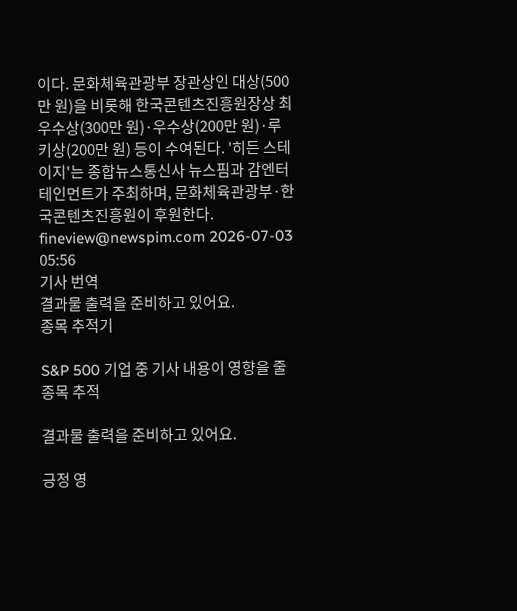이다. 문화체육관광부 장관상인 대상(500만 원)을 비롯해 한국콘텐츠진흥원장상 최우수상(300만 원)·우수상(200만 원)·루키상(200만 원) 등이 수여된다. '히든 스테이지'는 종합뉴스통신사 뉴스핌과 감엔터테인먼트가 주최하며, 문화체육관광부·한국콘텐츠진흥원이 후원한다. fineview@newspim.com 2026-07-03 05:56
기사 번역
결과물 출력을 준비하고 있어요.
종목 추적기

S&P 500 기업 중 기사 내용이 영향을 줄 종목 추적

결과물 출력을 준비하고 있어요.

긍정 영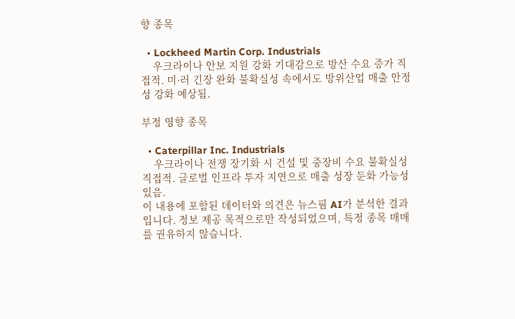향 종목

  • Lockheed Martin Corp. Industrials
    우크라이나 안보 지원 강화 기대감으로 방산 수요 증가 직접적. 미·러 긴장 완화 불확실성 속에서도 방위산업 매출 안정성 강화 예상됨.

부정 영향 종목

  • Caterpillar Inc. Industrials
    우크라이나 전쟁 장기화 시 건설 및 중장비 수요 불확실성 직접적. 글로벌 인프라 투자 지연으로 매출 성장 둔화 가능성 있음.
이 내용에 포함된 데이터와 의견은 뉴스핌 AI가 분석한 결과입니다. 정보 제공 목적으로만 작성되었으며, 특정 종목 매매를 권유하지 않습니다.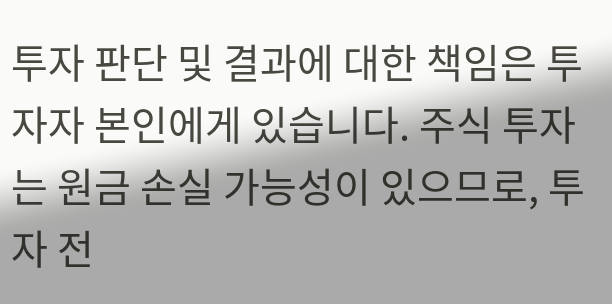투자 판단 및 결과에 대한 책임은 투자자 본인에게 있습니다. 주식 투자는 원금 손실 가능성이 있으므로, 투자 전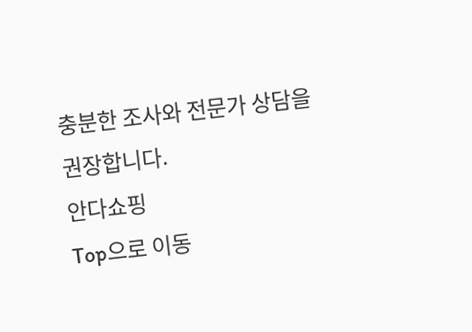충분한 조사와 전문가 상담을 권장합니다.
안다쇼핑
Top으로 이동